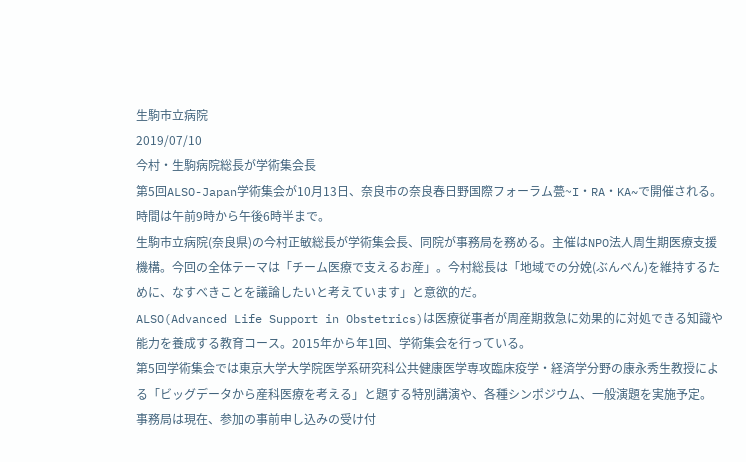生駒市立病院
2019/07/10
今村・生駒病院総長が学術集会長
第5回ALSO-Japan学術集会が10月13日、奈良市の奈良春日野国際フォーラム甍~I・RA・KA~で開催される。時間は午前9時から午後6時半まで。
生駒市立病院(奈良県)の今村正敏総長が学術集会長、同院が事務局を務める。主催はNPO法人周生期医療支援機構。今回の全体テーマは「チーム医療で支えるお産」。今村総長は「地域での分娩(ぶんべん)を維持するために、なすべきことを議論したいと考えています」と意欲的だ。
ALSO(Advanced Life Support in Obstetrics)は医療従事者が周産期救急に効果的に対処できる知識や能力を養成する教育コース。2015年から年1回、学術集会を行っている。
第5回学術集会では東京大学大学院医学系研究科公共健康医学専攻臨床疫学・経済学分野の康永秀生教授による「ビッグデータから産科医療を考える」と題する特別講演や、各種シンポジウム、一般演題を実施予定。事務局は現在、参加の事前申し込みの受け付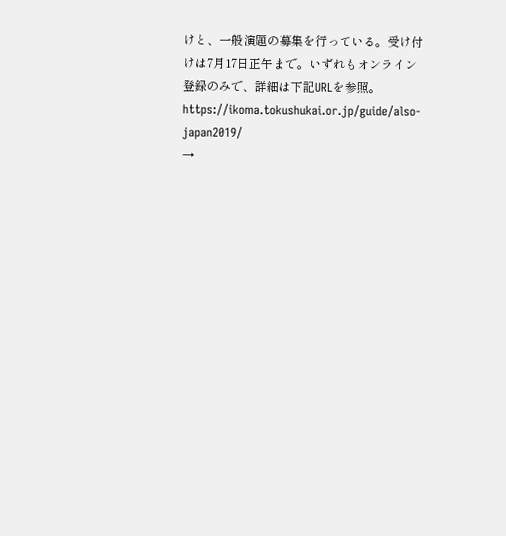けと、一般演題の募集を行っている。受け付けは7月17日正午まで。いずれもオンライン登録のみで、詳細は下記URLを参照。
https://ikoma.tokushukai.or.jp/guide/also-japan2019/
→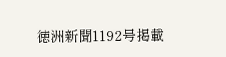徳洲新聞1192号掲載